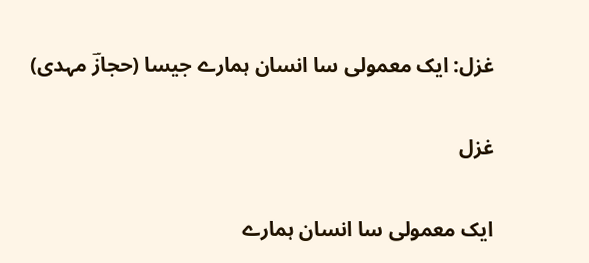غزل: ایک معمولی سا انسان ہمارے جیسا (حجازؔ مہدی)

غزل

ایک معمولی سا انسان ہمارے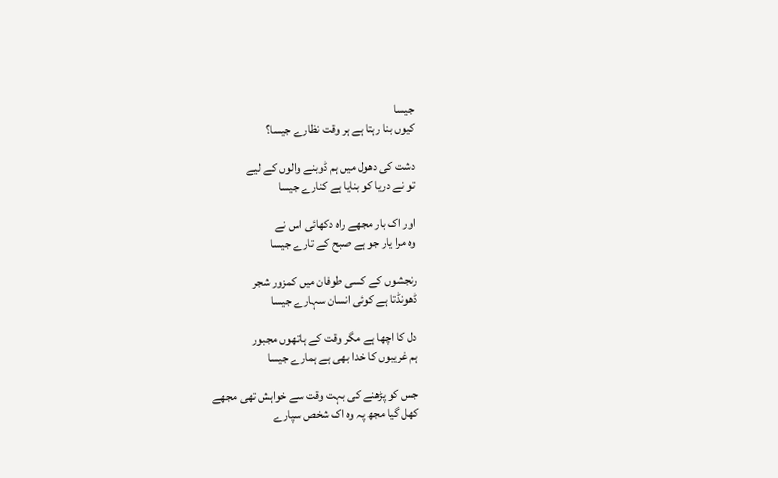جیسا
کیوں بنا رہتا ہے ہر وقت نظارے جیسا؟

دشت کی دھول میں ہم ڈوبنے والوں کے لیے
تو نے دریا کو بنایا ہے کنارے جیسا

اور اک بار مجھے راہ دکھائی اس نے
وہ مرا یار جو ہے صبح کے تارے جیسا

رنجشوں کے کسی طوفان میں کمزور شجر
ڈھونڈتا ہے کوئی انسان سہارے جیسا

دل کا اچھا ہے مگر وقت کے ہاتھوں مجبور
ہم غریبوں کا خدا بھی ہے ہمارے جیسا

جس کو پڑھنے کی بہت وقت سے خواہش تھی مجھے
کھل گیا مجھ پہ وہ اک شخص سپارے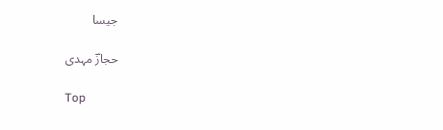جیسا

حجازؔ مہدی

Top